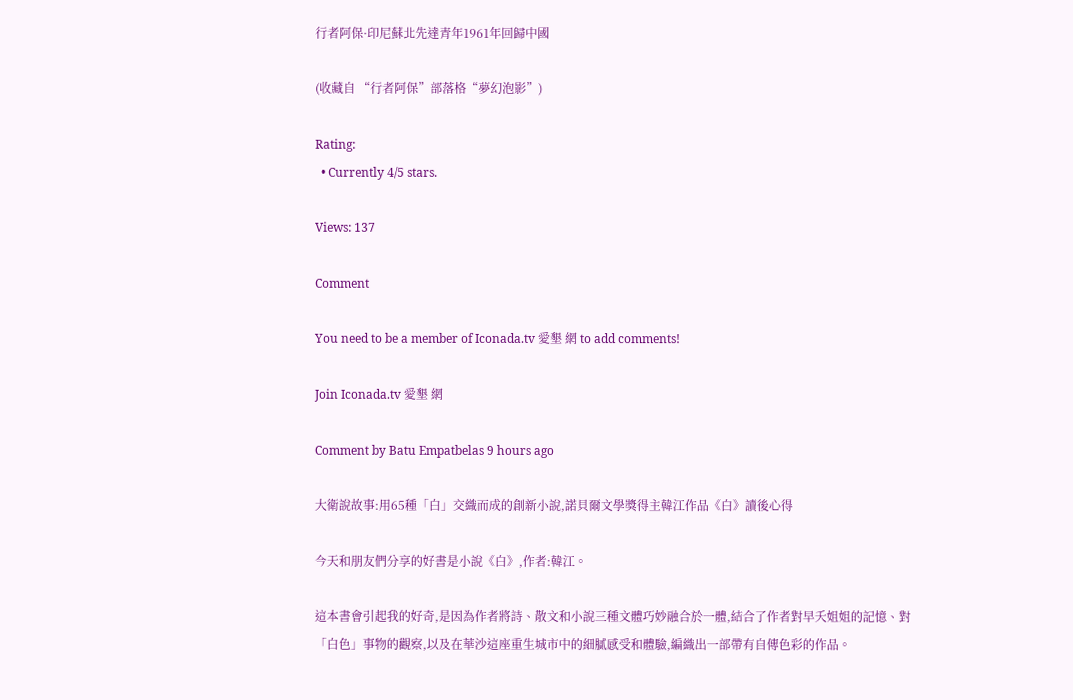行者阿保·印尼蘇北先達青年1961年回歸中國

(收藏自 “行者阿保”部落格“夢幻泡影”)

Rating:
  • Currently 4/5 stars.

Views: 137

Comment

You need to be a member of Iconada.tv 愛墾 網 to add comments!

Join Iconada.tv 愛墾 網

Comment by Batu Empatbelas 9 hours ago

大衛說故事:用65種「白」交織而成的創新小說,諾貝爾文學獎得主韓江作品《白》讀後心得

今天和朋友們分享的好書是小說《白》,作者:韓江。

這本書會引起我的好奇,是因為作者將詩、散文和小說三種文體巧妙融合於一體,結合了作者對早夭姐姐的記憶、對「白色」事物的觀察,以及在華沙這座重生城市中的細膩感受和體驗,編織出一部帶有自傳色彩的作品。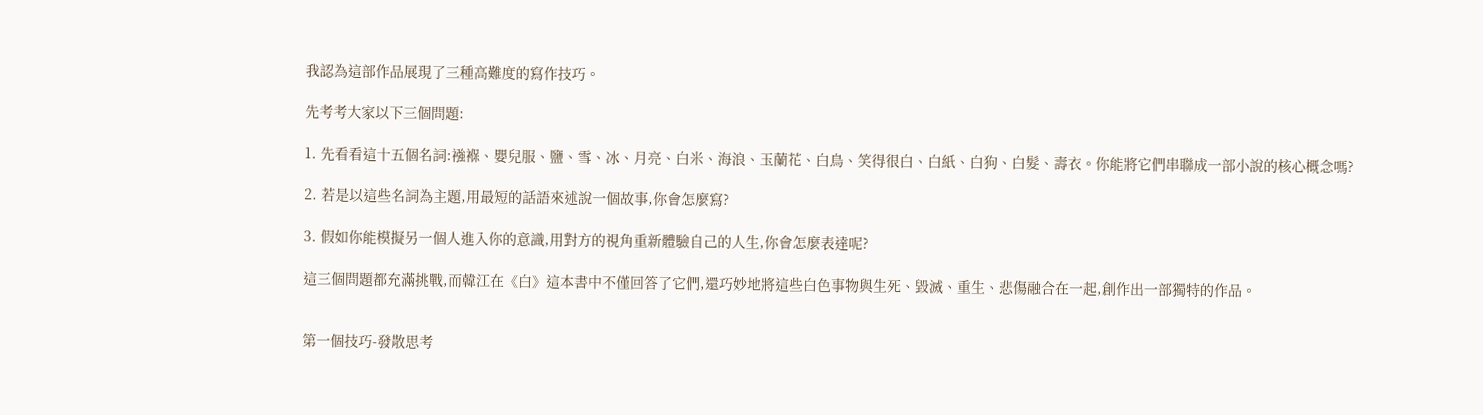我認為這部作品展現了三種高難度的寫作技巧。

先考考大家以下三個問題:

1. 先看看這十五個名詞:襁褓、嬰兒服、鹽、雪、冰、月亮、白米、海浪、玉蘭花、白鳥、笑得很白、白紙、白狗、白髮、壽衣。你能將它們串聯成一部小說的核心概念嗎?

2. 若是以這些名詞為主題,用最短的話語來述說一個故事,你會怎麼寫?

3. 假如你能模擬另一個人進入你的意識,用對方的視角重新體驗自己的人生,你會怎麼表達呢?

這三個問題都充滿挑戰,而韓江在《白》這本書中不僅回答了它們,還巧妙地將這些白色事物與生死、毀滅、重生、悲傷融合在一起,創作出一部獨特的作品。


第一個技巧-發散思考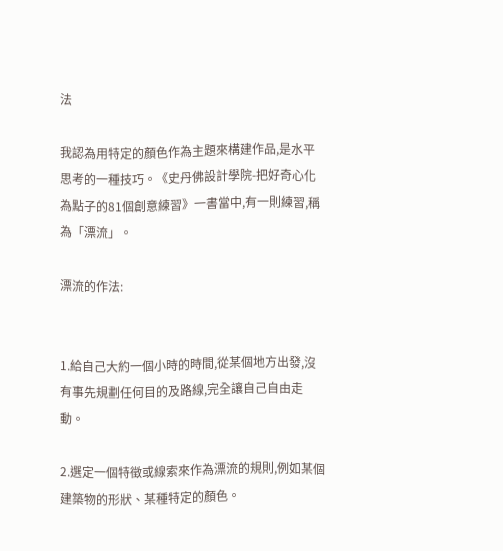法

我認為用特定的顏色作為主題來構建作品,是水平思考的一種技巧。《史丹佛設計學院-把好奇心化為點子的81個創意練習》一書當中,有一則練習,稱為「漂流」。

漂流的作法:


1.給自己大約一個小時的時間,從某個地方出發,沒有事先規劃任何目的及路線,完全讓自己自由走動。

2.選定一個特徵或線索來作為漂流的規則,例如某個建築物的形狀、某種特定的顏色。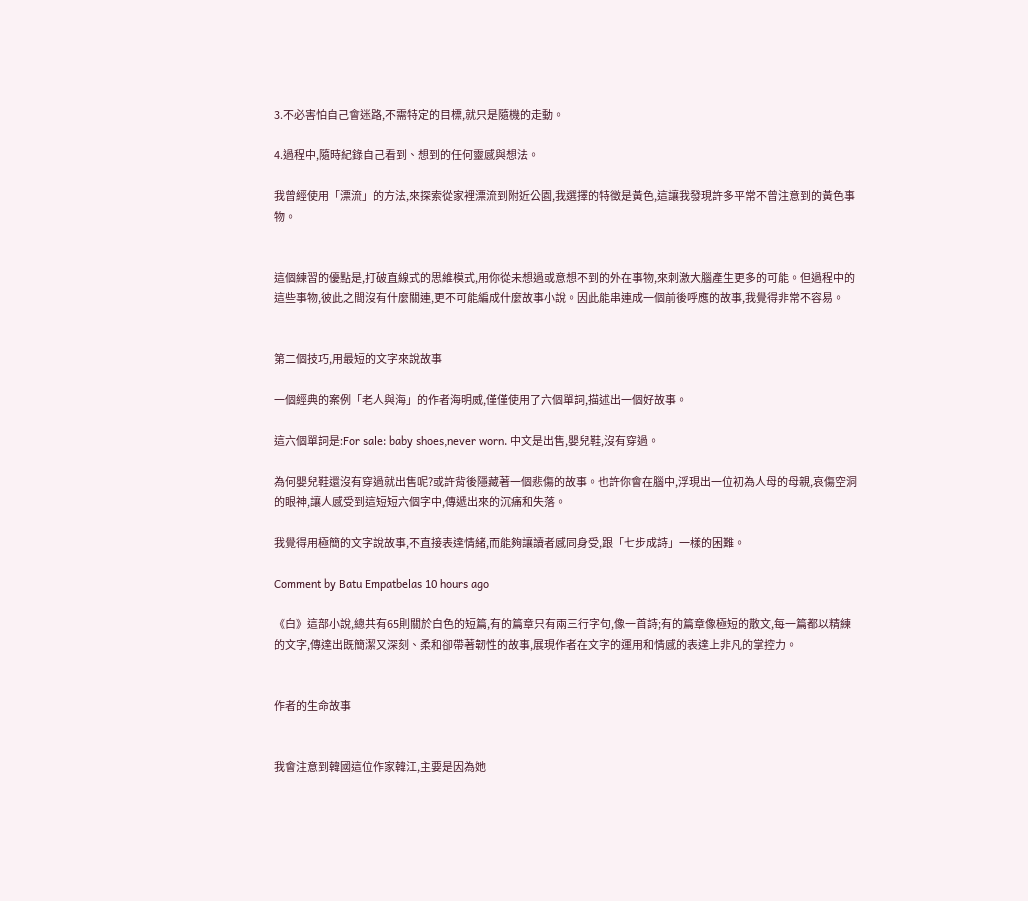3.不必害怕自己會迷路,不需特定的目標,就只是隨機的走動。

4.過程中,隨時紀錄自己看到、想到的任何靈感與想法。

我曾經使用「漂流」的方法,來探索從家裡漂流到附近公園,我選擇的特徵是黃色,這讓我發現許多平常不曾注意到的黃色事物。


這個練習的優點是,打破直線式的思維模式,用你從未想過或意想不到的外在事物,來刺激大腦產生更多的可能。但過程中的這些事物,彼此之間沒有什麼關連,更不可能編成什麼故事小說。因此能串連成一個前後呼應的故事,我覺得非常不容易。


第二個技巧,用最短的文字來說故事

一個經典的案例「老人與海」的作者海明威,僅僅使用了六個單詞,描述出一個好故事。

這六個單詞是:For sale: baby shoes,never worn. 中文是出售,嬰兒鞋,沒有穿過。

為何嬰兒鞋還沒有穿過就出售呢?或許背後隱藏著一個悲傷的故事。也許你會在腦中,浮現出一位初為人母的母親,哀傷空洞的眼神,讓人感受到這短短六個字中,傳遞出來的沉痛和失落。

我覺得用極簡的文字說故事,不直接表達情緒,而能夠讓讀者感同身受,跟「七步成詩」一樣的困難。

Comment by Batu Empatbelas 10 hours ago

《白》這部小說,總共有65則關於白色的短篇,有的篇章只有兩三行字句,像一首詩;有的篇章像極短的散文,每一篇都以精練的文字,傳達出既簡潔又深刻、柔和卻帶著韌性的故事,展現作者在文字的運用和情感的表達上非凡的掌控力。


作者的生命故事


我會注意到韓國這位作家韓江,主要是因為她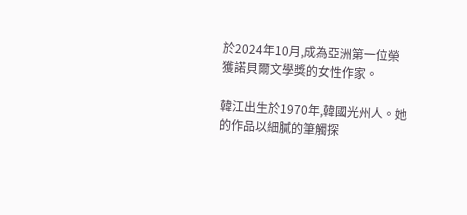於2024年10月,成為亞洲第一位榮獲諾貝爾文學獎的女性作家。

韓江出生於1970年,韓國光州人。她的作品以細膩的筆觸探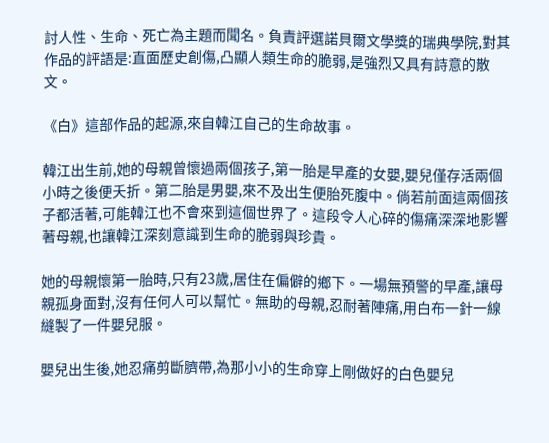討人性、生命、死亡為主題而聞名。負責評選諾貝爾文學獎的瑞典學院,對其作品的評語是:直面歷史創傷,凸顯人類生命的脆弱,是強烈又具有詩意的散文。

《白》這部作品的起源,來自韓江自己的生命故事。

韓江出生前,她的母親曾懷過兩個孩子,第一胎是早產的女嬰,嬰兒僅存活兩個小時之後便夭折。第二胎是男嬰,來不及出生便胎死腹中。倘若前面這兩個孩子都活著,可能韓江也不會來到這個世界了。這段令人心碎的傷痛深深地影響著母親,也讓韓江深刻意識到生命的脆弱與珍貴。

她的母親懷第一胎時,只有23歲,居住在偏僻的鄉下。一場無預警的早產,讓母親孤身面對,沒有任何人可以幫忙。無助的母親,忍耐著陣痛,用白布一針一線縫製了一件嬰兒服。

嬰兒出生後,她忍痛剪斷臍帶,為那小小的生命穿上剛做好的白色嬰兒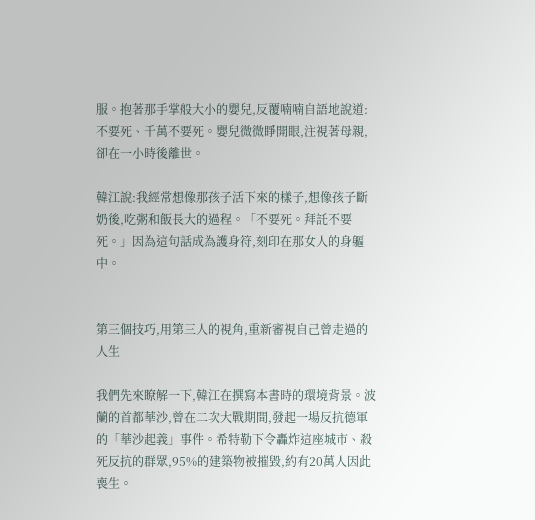服。抱著那手掌般大小的嬰兒,反覆喃喃自語地說道:不要死、千萬不要死。嬰兒微微睜開眼,注視著母親,卻在一小時後離世。

韓江說:我經常想像那孩子活下來的樣子,想像孩子斷奶後,吃粥和飯長大的過程。「不要死。拜託不要死。」因為這句話成為護身符,刻印在那女人的身軀中。


第三個技巧,用第三人的視角,重新審視自己曾走過的人生

我們先來瞭解一下,韓江在撰寫本書時的環境背景。波蘭的首都華沙,曾在二次大戰期間,發起一場反抗德軍的「華沙起義」事件。希特勒下令轟炸這座城市、殺死反抗的群眾,95%的建築物被摧毀,約有20萬人因此喪生。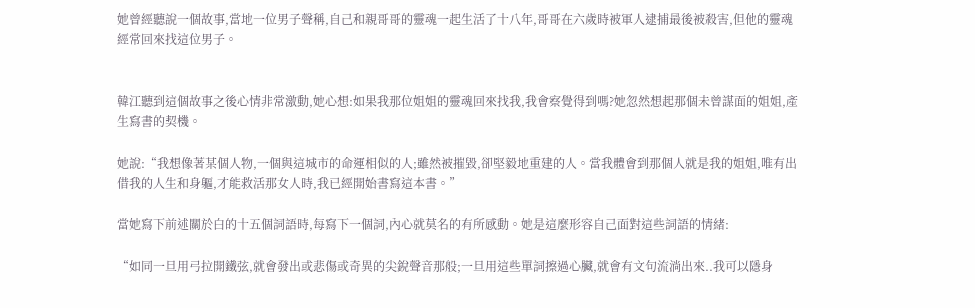她曾經聽說一個故事,當地一位男子聲稱,自己和親哥哥的靈魂一起生活了十八年,哥哥在六歲時被軍人逮捕最後被殺害,但他的靈魂經常回來找這位男子。


韓江聽到這個故事之後心情非常激動,她心想:如果我那位姐姐的靈魂回來找我,我會察覺得到嗎?她忽然想起那個未曾謀面的姐姐,產生寫書的契機。

她說:“我想像著某個人物,一個與這城市的命運相似的人;雖然被摧毀,卻堅毅地重建的人。當我體會到那個人就是我的姐姐,唯有出借我的人生和身軀,才能救活那女人時,我已經開始書寫這本書。”

當她寫下前述關於白的十五個詞語時,每寫下一個詞,內心就莫名的有所感動。她是這麼形容自己面對這些詞語的情緒:

“如同一旦用弓拉開鐵弦,就會發出或悲傷或奇異的尖銳聲音那般;一旦用這些單詞擦過心臟,就會有文句流淌出來..我可以隱身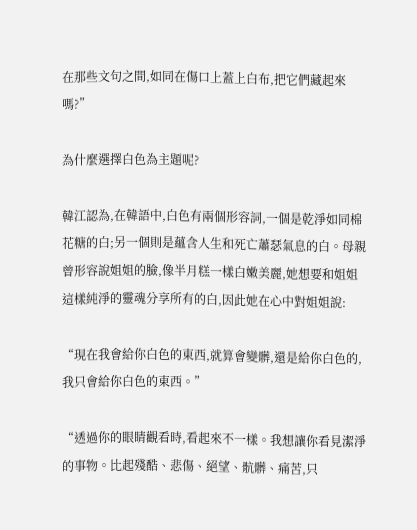在那些文句之間,如同在傷口上蓋上白布,把它們藏起來嗎?”

為什麼選擇白色為主題呢?

韓江認為,在韓語中,白色有兩個形容詞,一個是乾淨如同棉花糖的白;另一個則是蘊含人生和死亡蕭瑟氣息的白。母親曾形容說姐姐的臉,像半月糕一樣白嫩美麗,她想要和姐姐這樣純淨的靈魂分享所有的白,因此她在心中對姐姐說:

“現在我會給你白色的東西,就算會變髒,還是給你白色的,我只會給你白色的東西。”

“透過你的眼睛觀看時,看起來不一樣。我想讓你看見潔淨的事物。比起殘酷、悲傷、絕望、骯髒、痛苦,只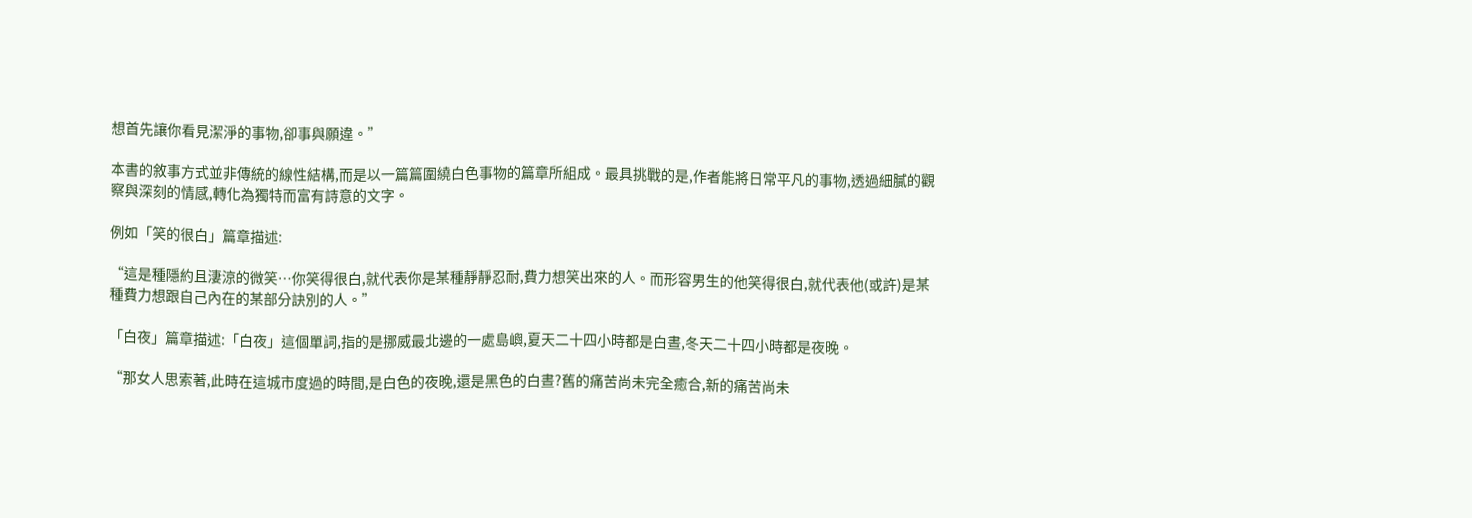想首先讓你看見潔淨的事物,卻事與願違。”

本書的敘事方式並非傳統的線性結構,而是以一篇篇圍繞白色事物的篇章所組成。最具挑戰的是,作者能將日常平凡的事物,透過細膩的觀察與深刻的情感,轉化為獨特而富有詩意的文字。

例如「笑的很白」篇章描述:

“這是種隱約且淒涼的微笑…你笑得很白,就代表你是某種靜靜忍耐,費力想笑出來的人。而形容男生的他笑得很白,就代表他(或許)是某種費力想跟自己內在的某部分訣別的人。”

「白夜」篇章描述:「白夜」這個單詞,指的是挪威最北邊的一處島嶼,夏天二十四小時都是白晝,冬天二十四小時都是夜晚。

“那女人思索著,此時在這城市度過的時間,是白色的夜晚,還是黑色的白晝?舊的痛苦尚未完全癒合,新的痛苦尚未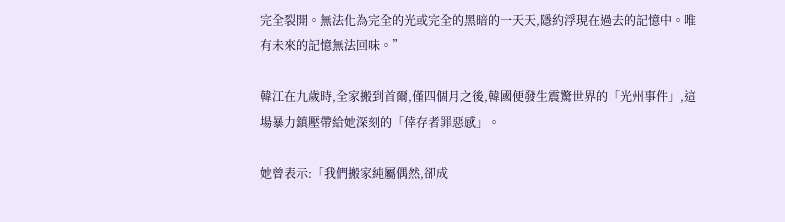完全裂開。無法化為完全的光或完全的黑暗的一天天,隱約浮現在過去的記憶中。唯有未來的記憶無法回味。”

韓江在九歲時,全家搬到首爾,僅四個月之後,韓國便發生震驚世界的「光州事件」,這場暴力鎮壓帶給她深刻的「倖存者罪惡感」。

她曾表示:「我們搬家純屬偶然,卻成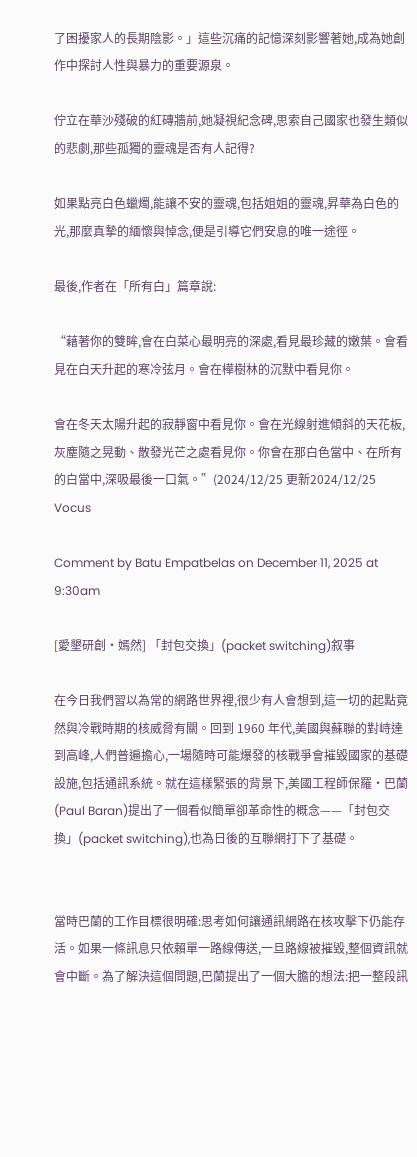了困擾家人的長期陰影。」這些沉痛的記憶深刻影響著她,成為她創作中探討人性與暴力的重要源泉。

佇立在華沙殘破的紅磚牆前,她凝視紀念碑,思索自己國家也發生類似的悲劇,那些孤獨的靈魂是否有人記得?

如果點亮白色蠟燭,能讓不安的靈魂,包括姐姐的靈魂,昇華為白色的光,那麼真摯的緬懷與悼念,便是引導它們安息的唯一途徑。

最後,作者在「所有白」篇章說:

“藉著你的雙眸,會在白菜心最明亮的深處,看見最珍藏的嫩葉。會看見在白天升起的寒冷弦月。會在樺樹林的沉默中看見你。

會在冬天太陽升起的寂靜窗中看見你。會在光線射進傾斜的天花板,灰塵隨之晃動、散發光芒之處看見你。你會在那白色當中、在所有的白當中,深吸最後一口氣。”(2024/12/25 更新2024/12/25 Vocus

Comment by Batu Empatbelas on December 11, 2025 at 9:30am

[愛墾研創·嫣然] 「封包交換」(packet switching)叙事

在今日我們習以為常的網路世界裡,很少有人會想到,這一切的起點竟然與冷戰時期的核威脅有關。回到 1960 年代,美國與蘇聯的對峙達到高峰,人們普遍擔心,一場隨時可能爆發的核戰爭會摧毀國家的基礎設施,包括通訊系統。就在這樣緊張的背景下,美國工程師保羅·巴蘭(Paul Baran)提出了一個看似簡單卻革命性的概念——「封包交換」(packet switching),也為日後的互聯網打下了基礎。


當時巴蘭的工作目標很明確:思考如何讓通訊網路在核攻擊下仍能存活。如果一條訊息只依賴單一路線傳送,一旦路線被摧毀,整個資訊就會中斷。為了解決這個問題,巴蘭提出了一個大膽的想法:把一整段訊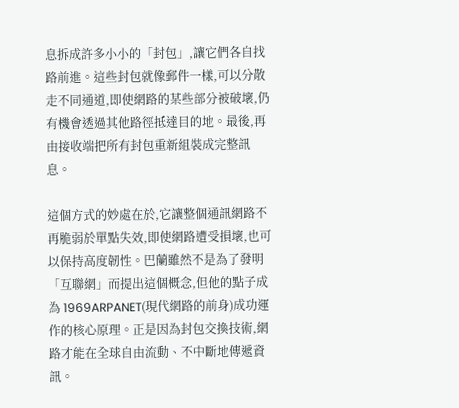息拆成許多小小的「封包」,讓它們各自找路前進。這些封包就像郵件一樣,可以分散走不同通道,即使網路的某些部分被破壞,仍有機會透過其他路徑抵達目的地。最後,再由接收端把所有封包重新組裝成完整訊息。

這個方式的妙處在於,它讓整個通訊網路不再脆弱於單點失效,即使網路遭受損壞,也可以保持高度韌性。巴蘭雖然不是為了發明「互聯網」而提出這個概念,但他的點子成為 1969ARPANET(現代網路的前身)成功運作的核心原理。正是因為封包交換技術,網路才能在全球自由流動、不中斷地傳遞資訊。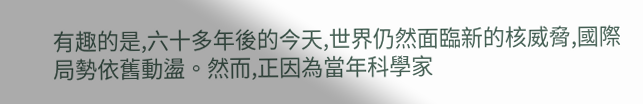有趣的是,六十多年後的今天,世界仍然面臨新的核威脅,國際局勢依舊動盪。然而,正因為當年科學家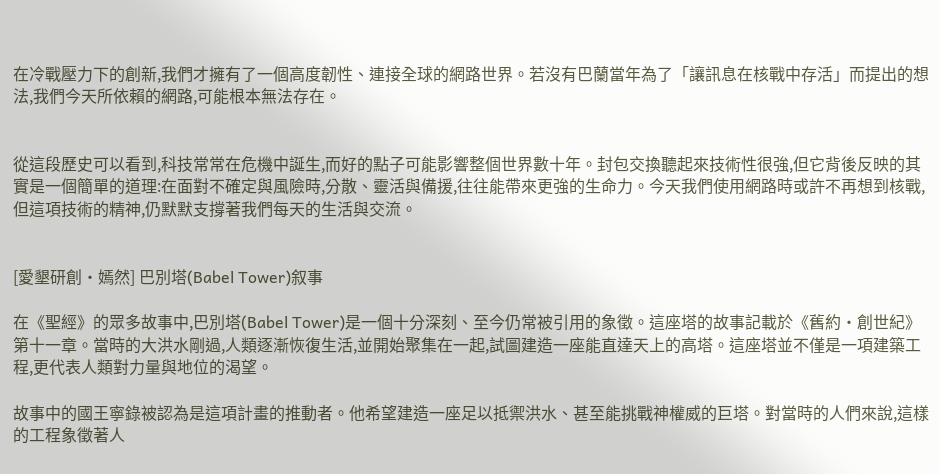在冷戰壓力下的創新,我們才擁有了一個高度韌性、連接全球的網路世界。若沒有巴蘭當年為了「讓訊息在核戰中存活」而提出的想法,我們今天所依賴的網路,可能根本無法存在。


從這段歷史可以看到,科技常常在危機中誕生,而好的點子可能影響整個世界數十年。封包交換聽起來技術性很強,但它背後反映的其實是一個簡單的道理:在面對不確定與風險時,分散、靈活與備援,往往能帶來更強的生命力。今天我們使用網路時或許不再想到核戰,但這項技術的精神,仍默默支撐著我們每天的生活與交流。


[愛墾研創·嫣然] 巴別塔(Babel Tower)叙事

在《聖經》的眾多故事中,巴別塔(Babel Tower)是一個十分深刻、至今仍常被引用的象徵。這座塔的故事記載於《舊約‧創世紀》第十一章。當時的大洪水剛過,人類逐漸恢復生活,並開始聚集在一起,試圖建造一座能直達天上的高塔。這座塔並不僅是一項建築工程,更代表人類對力量與地位的渴望。

故事中的國王寧錄被認為是這項計畫的推動者。他希望建造一座足以抵禦洪水、甚至能挑戰神權威的巨塔。對當時的人們來說,這樣的工程象徵著人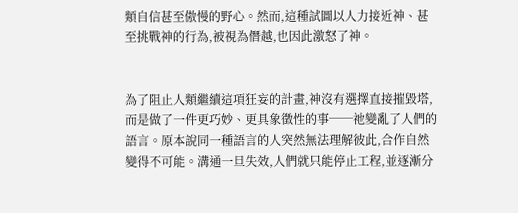類自信甚至傲慢的野心。然而,這種試圖以人力接近神、甚至挑戰神的行為,被視為僭越,也因此激怒了神。


為了阻止人類繼續這項狂妄的計畫,神沒有選擇直接摧毀塔,而是做了一件更巧妙、更具象徵性的事──祂變亂了人們的語言。原本說同一種語言的人突然無法理解彼此,合作自然變得不可能。溝通一旦失效,人們就只能停止工程,並逐漸分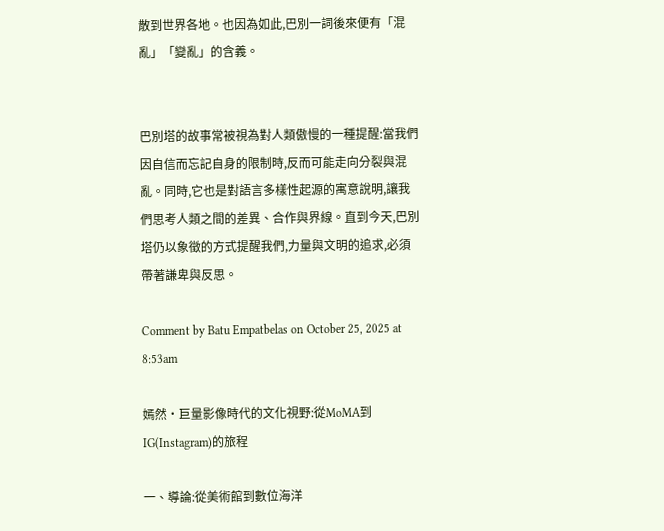散到世界各地。也因為如此,巴別一詞後來便有「混亂」「變亂」的含義。


巴別塔的故事常被視為對人類傲慢的一種提醒:當我們因自信而忘記自身的限制時,反而可能走向分裂與混亂。同時,它也是對語言多樣性起源的寓意說明,讓我們思考人類之間的差異、合作與界線。直到今天,巴別塔仍以象徵的方式提醒我們,力量與文明的追求,必須帶著謙卑與反思。

Comment by Batu Empatbelas on October 25, 2025 at 8:53am

嫣然·巨量影像時代的文化視野:從MoMA到IG(Instagram)的旅程

一、導論:從美術館到數位海洋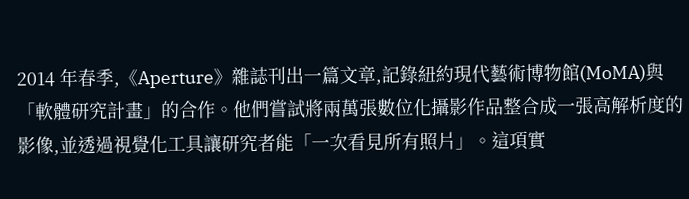2014 年春季,《Aperture》雜誌刊出一篇文章,記錄紐約現代藝術博物館(MoMA)與「軟體研究計畫」的合作。他們嘗試將兩萬張數位化攝影作品整合成一張高解析度的影像,並透過視覺化工具讓研究者能「一次看見所有照片」。這項實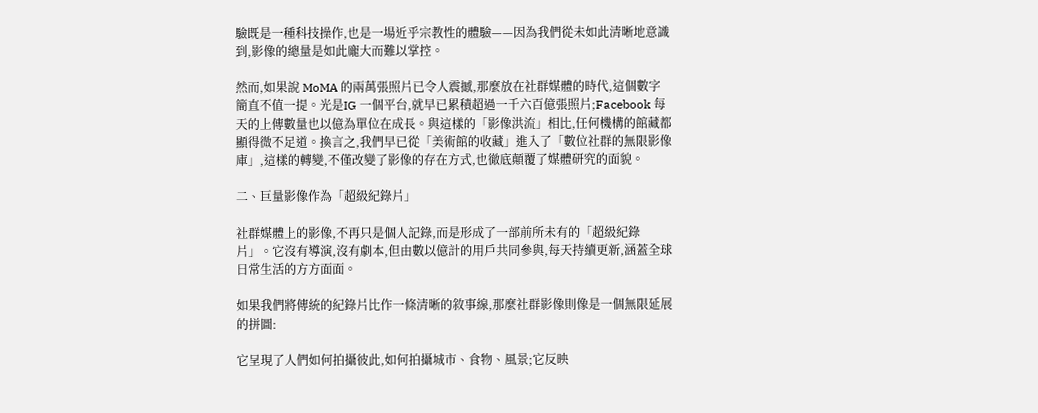驗既是一種科技操作,也是一場近乎宗教性的體驗——因為我們從未如此清晰地意識到,影像的總量是如此龐大而難以掌控。

然而,如果說 MoMA 的兩萬張照片已令人震撼,那麼放在社群媒體的時代,這個數字簡直不值一提。光是IG 一個平台,就早已累積超過一千六百億張照片;Facebook 每天的上傳數量也以億為單位在成長。與這樣的「影像洪流」相比,任何機構的館藏都顯得微不足道。換言之,我們早已從「美術館的收藏」進入了「數位社群的無限影像庫」,這樣的轉變,不僅改變了影像的存在方式,也徹底顛覆了媒體研究的面貌。

二、巨量影像作為「超級紀錄片」

社群媒體上的影像,不再只是個人記錄,而是形成了一部前所未有的「超級紀錄片」。它沒有導演,沒有劇本,但由數以億計的用戶共同參與,每天持續更新,涵蓋全球日常生活的方方面面。

如果我們將傳統的紀錄片比作一條清晰的敘事線,那麼社群影像則像是一個無限延展的拼圖:

它呈現了人們如何拍攝彼此,如何拍攝城市、食物、風景;它反映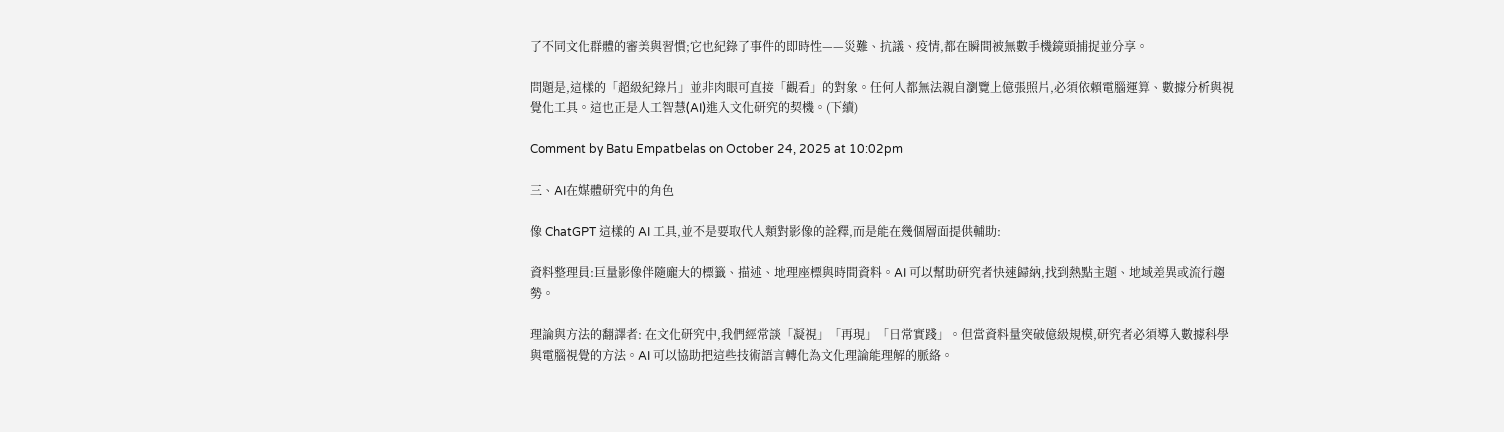了不同文化群體的審美與習慣;它也紀錄了事件的即時性——災難、抗議、疫情,都在瞬間被無數手機鏡頭捕捉並分享。

問題是,這樣的「超級紀錄片」並非肉眼可直接「觀看」的對象。任何人都無法親自瀏覽上億張照片,必須依賴電腦運算、數據分析與視覺化工具。這也正是人工智慧(AI)進入文化研究的契機。(下續)

Comment by Batu Empatbelas on October 24, 2025 at 10:02pm

三、AI在媒體研究中的角色

像 ChatGPT 這樣的 AI 工具,並不是要取代人類對影像的詮釋,而是能在幾個層面提供輔助:

資料整理員:巨量影像伴隨龐大的標籤、描述、地理座標與時間資料。AI 可以幫助研究者快速歸納,找到熱點主題、地域差異或流行趨勢。

理論與方法的翻譯者: 在文化研究中,我們經常談「凝視」「再現」「日常實踐」。但當資料量突破億級規模,研究者必須導入數據科學與電腦視覺的方法。AI 可以協助把這些技術語言轉化為文化理論能理解的脈絡。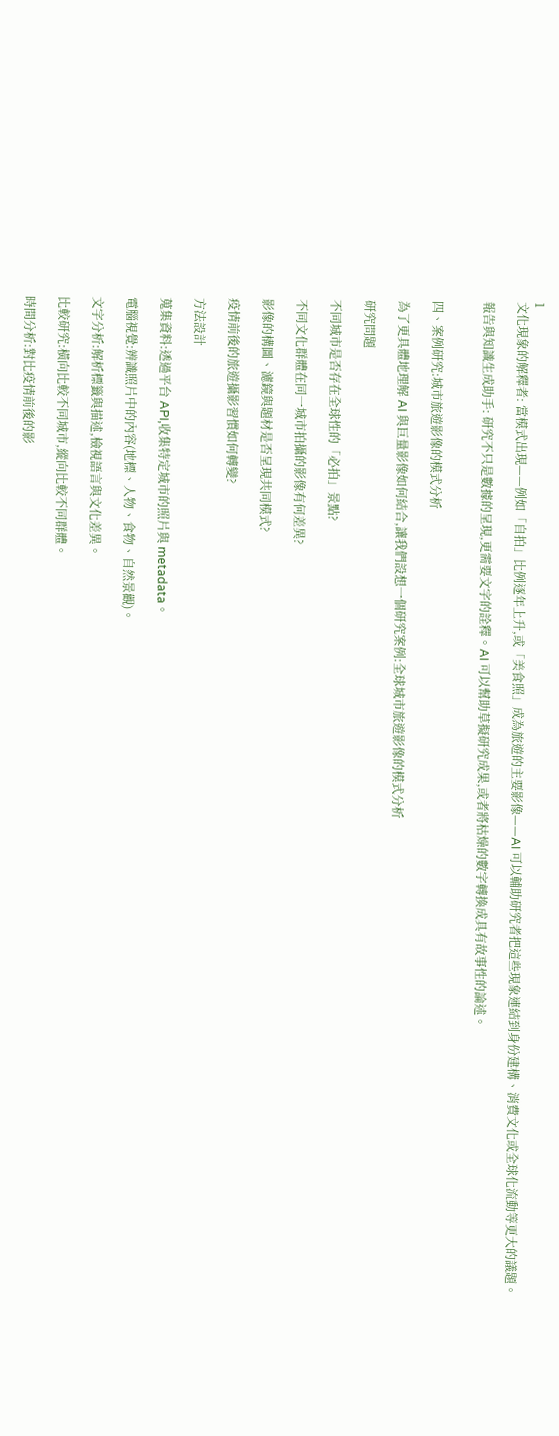1
文化現象的解釋者: 當模式出現——例如「自拍」比例逐年上升,或「美食照」成為旅遊的主要影像——AI 可以輔助研究者把這些現象連結到身份建構、消費文化或全球化流動等更大的議題。

報告與知識生成助手: 研究不只是數據的呈現,更需要文字的詮釋。AI 可以幫助草擬研究成果,或者將枯燥的數字轉換成具有故事性的論述。


四、案例研究:城市旅遊影像的模式分析

為了更具體地理解 AI 與巨量影像如何結合,讓我們設想一個研究案例:全球城市旅遊影像的模式分析

研究問題

不同城市是否存在全球性的「必拍」景點?

不同文化群體在同一城市拍攝的影像有何差異?

影像的構圖、濾鏡與題材是否呈現共同模式?

疫情前後的旅遊攝影習慣如何轉變?

方法設計

蒐集資料:透過平台 API,收集特定城市的照片與 metadata。

電腦視覺:辨識照片中的內容(地標、人物、食物、自然景觀)。

文字分析:解析標籤與描述,檢視語言與文化差異。

比較研究:橫向比較不同城市,縱向比較不同群體。

時間分析:對比疫情前後的影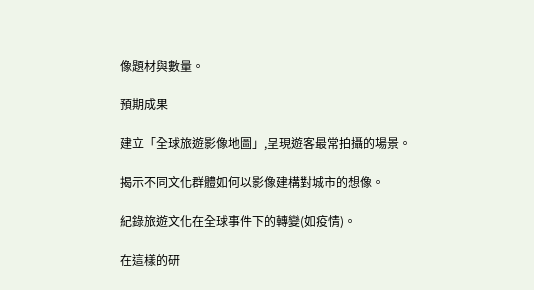像題材與數量。

預期成果

建立「全球旅遊影像地圖」,呈現遊客最常拍攝的場景。

揭示不同文化群體如何以影像建構對城市的想像。

紀錄旅遊文化在全球事件下的轉變(如疫情)。

在這樣的研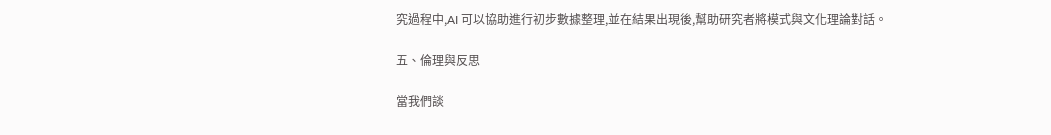究過程中,AI 可以協助進行初步數據整理,並在結果出現後,幫助研究者將模式與文化理論對話。

五、倫理與反思

當我們談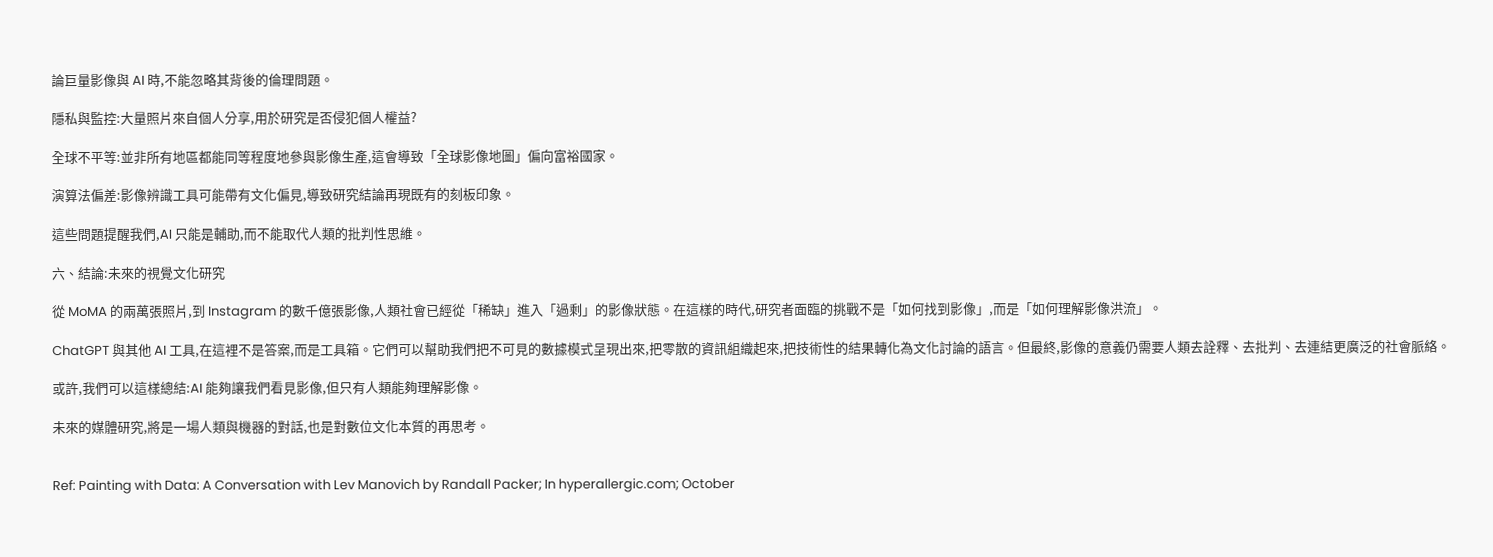論巨量影像與 AI 時,不能忽略其背後的倫理問題。

隱私與監控:大量照片來自個人分享,用於研究是否侵犯個人權益?

全球不平等:並非所有地區都能同等程度地參與影像生產,這會導致「全球影像地圖」偏向富裕國家。

演算法偏差:影像辨識工具可能帶有文化偏見,導致研究結論再現既有的刻板印象。

這些問題提醒我們,AI 只能是輔助,而不能取代人類的批判性思維。

六、結論:未來的視覺文化研究

從 MoMA 的兩萬張照片,到 Instagram 的數千億張影像,人類社會已經從「稀缺」進入「過剩」的影像狀態。在這樣的時代,研究者面臨的挑戰不是「如何找到影像」,而是「如何理解影像洪流」。

ChatGPT 與其他 AI 工具,在這裡不是答案,而是工具箱。它們可以幫助我們把不可見的數據模式呈現出來,把零散的資訊組織起來,把技術性的結果轉化為文化討論的語言。但最終,影像的意義仍需要人類去詮釋、去批判、去連結更廣泛的社會脈絡。

或許,我們可以這樣總結:AI 能夠讓我們看見影像,但只有人類能夠理解影像。

未來的媒體研究,將是一場人類與機器的對話,也是對數位文化本質的再思考。


Ref: Painting with Data: A Conversation with Lev Manovich by Randall Packer; In hyperallergic.com; October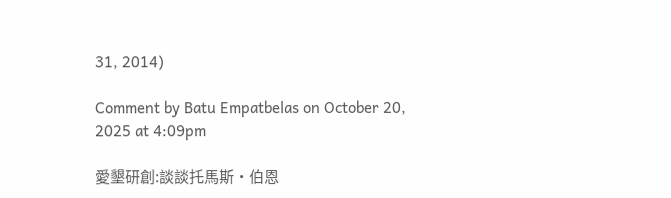31, 2014)

Comment by Batu Empatbelas on October 20, 2025 at 4:09pm

愛墾研創:談談托馬斯·伯恩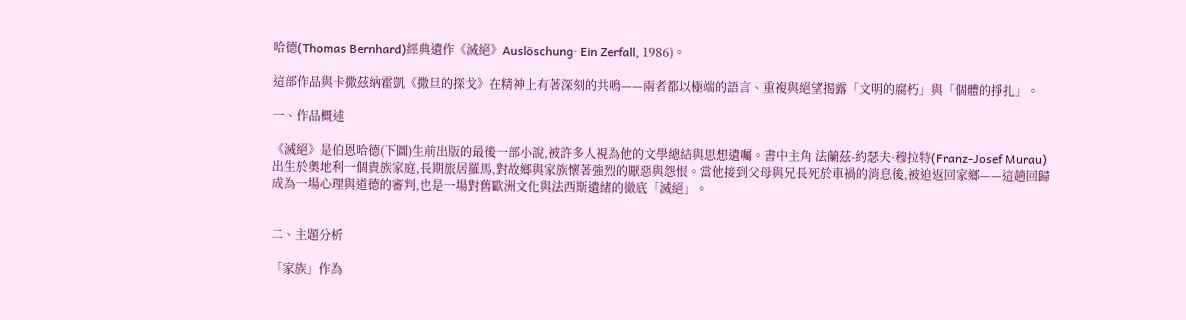哈德(Thomas Bernhard)經典遺作《滅絕》Auslöschung· Ein Zerfall, 1986)。

這部作品與卡撒茲納霍凱《撒旦的探戈》在精神上有著深刻的共鳴——兩者都以極端的語言、重複與絕望揭露「文明的腐朽」與「個體的掙扎」。

一、作品概述

《滅絕》是伯恩哈德(下圖)生前出版的最後一部小說,被許多人視為他的文學總結與思想遺囑。書中主角 法蘭茲-約瑟夫·穆拉特(Franz-Josef Murau)出生於奧地利一個貴族家庭,長期旅居羅馬,對故鄉與家族懷著強烈的厭惡與怨恨。當他接到父母與兄長死於車禍的消息後,被迫返回家鄉——這趟回歸成為一場心理與道德的審判,也是一場對舊歐洲文化與法西斯遺緒的徹底「滅絕」。


二、主題分析

「家族」作為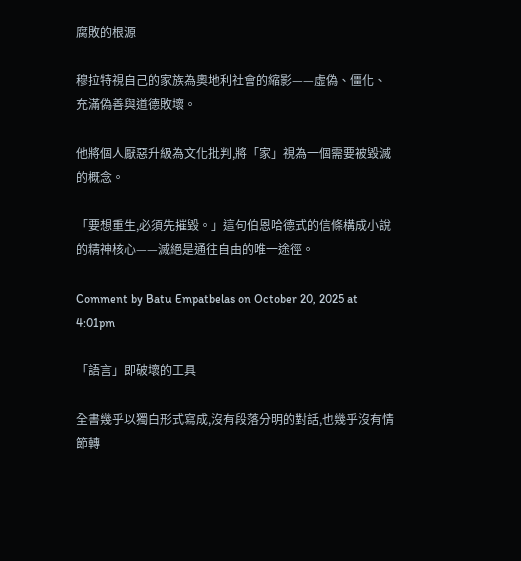腐敗的根源

穆拉特視自己的家族為奧地利社會的縮影——虛偽、僵化、充滿偽善與道德敗壞。

他將個人厭惡升級為文化批判,將「家」視為一個需要被毀滅的概念。

「要想重生,必須先摧毀。」這句伯恩哈德式的信條構成小說的精神核心——滅絕是通往自由的唯一途徑。

Comment by Batu Empatbelas on October 20, 2025 at 4:01pm

「語言」即破壞的工具

全書幾乎以獨白形式寫成,沒有段落分明的對話,也幾乎沒有情節轉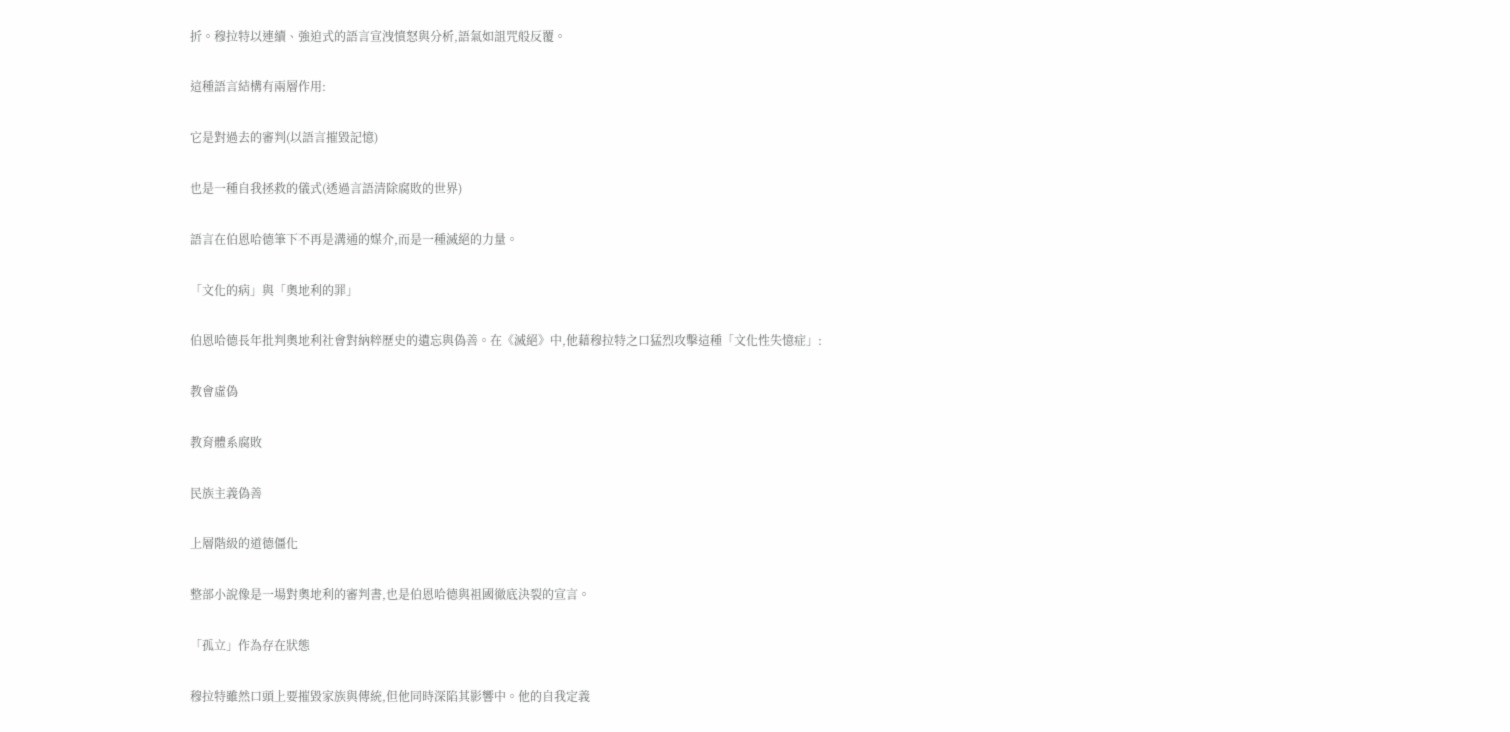折。穆拉特以連續、強迫式的語言宣洩憤怒與分析,語氣如詛咒般反覆。

這種語言結構有兩層作用:

它是對過去的審判(以語言摧毀記憶)

也是一種自我拯救的儀式(透過言語清除腐敗的世界)

語言在伯恩哈德筆下不再是溝通的媒介,而是一種滅絕的力量。

「文化的病」與「奧地利的罪」

伯恩哈德長年批判奧地利社會對納粹歷史的遺忘與偽善。在《滅絕》中,他藉穆拉特之口猛烈攻擊這種「文化性失憶症」:

教會虛偽

教育體系腐敗

民族主義偽善

上層階級的道德僵化

整部小說像是一場對奧地利的審判書,也是伯恩哈德與祖國徹底決裂的宣言。

「孤立」作為存在狀態

穆拉特雖然口頭上要摧毀家族與傳統,但他同時深陷其影響中。他的自我定義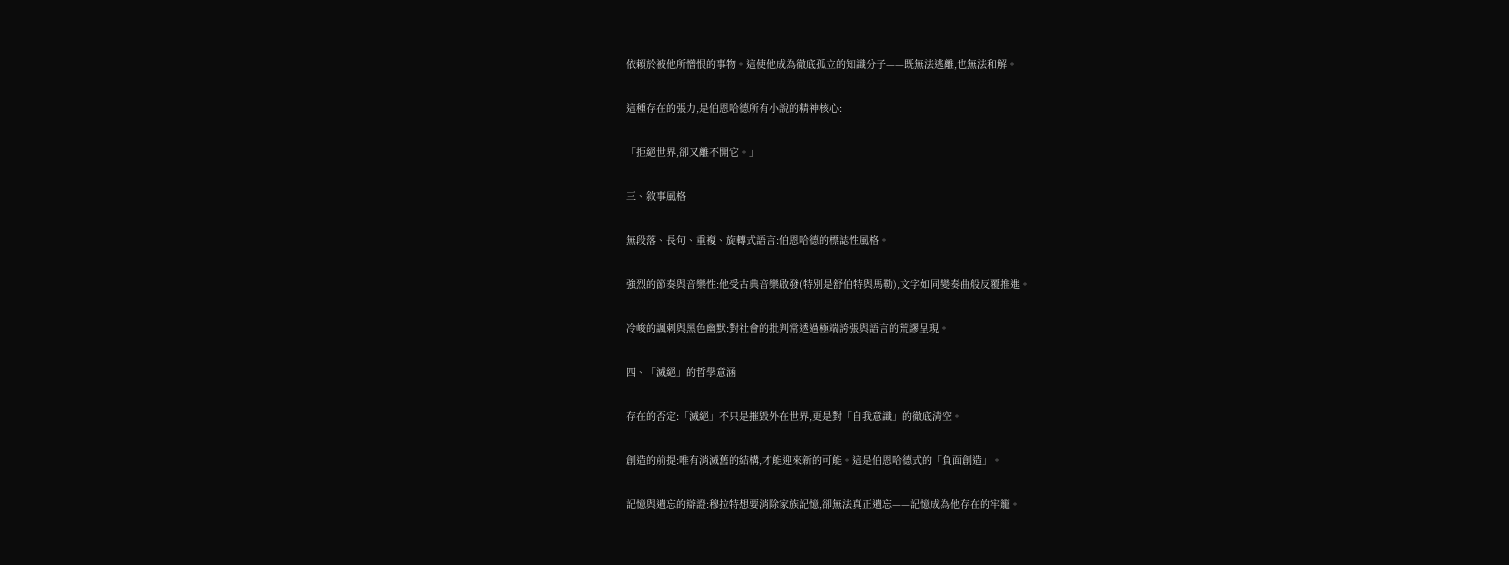依賴於被他所憎恨的事物。這使他成為徹底孤立的知識分子——既無法逃離,也無法和解。

這種存在的張力,是伯恩哈德所有小說的精神核心:

「拒絕世界,卻又離不開它。」

三、敘事風格

無段落、長句、重複、旋轉式語言:伯恩哈德的標誌性風格。

強烈的節奏與音樂性:他受古典音樂啟發(特別是舒伯特與馬勒),文字如同變奏曲般反覆推進。

冷峻的諷刺與黑色幽默:對社會的批判常透過極端誇張與語言的荒謬呈現。

四、「滅絕」的哲學意涵

存在的否定:「滅絕」不只是摧毀外在世界,更是對「自我意識」的徹底清空。

創造的前提:唯有消滅舊的結構,才能迎來新的可能。這是伯恩哈德式的「負面創造」。

記憶與遺忘的辯證:穆拉特想要消除家族記憶,卻無法真正遺忘——記憶成為他存在的牢籠。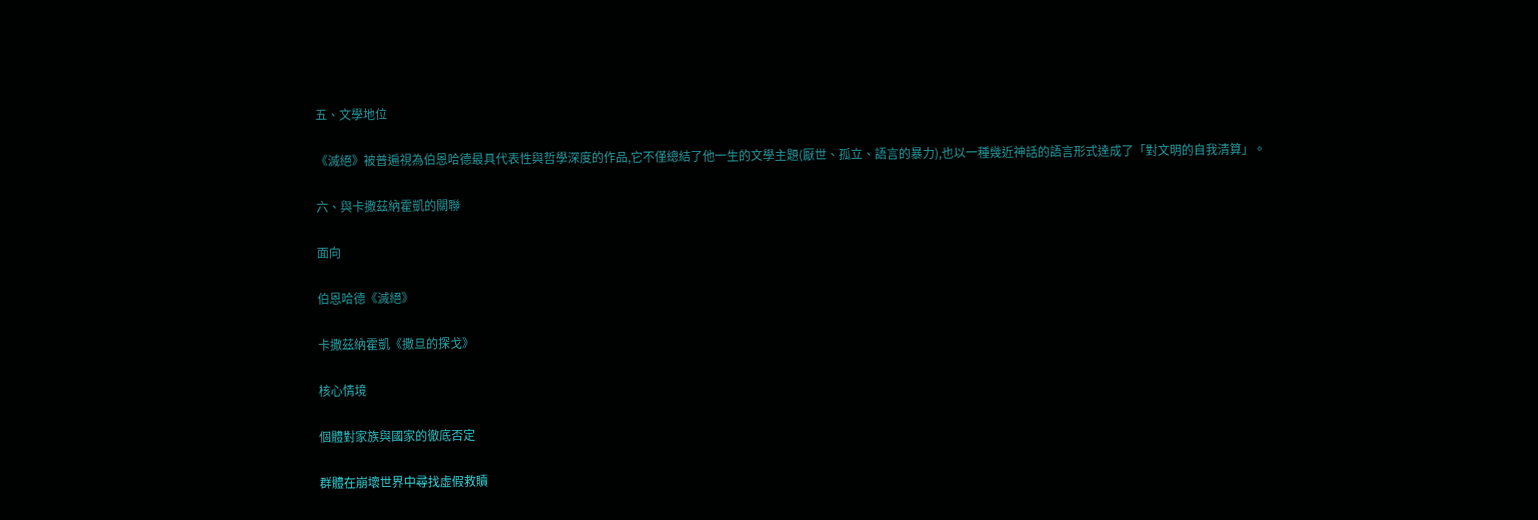五、文學地位

《滅絕》被普遍視為伯恩哈德最具代表性與哲學深度的作品,它不僅總結了他一生的文學主題(厭世、孤立、語言的暴力),也以一種幾近神話的語言形式達成了「對文明的自我清算」。

六、與卡撒茲納霍凱的關聯

面向

伯恩哈德《滅絕》

卡撒茲納霍凱《撒旦的探戈》

核心情境

個體對家族與國家的徹底否定

群體在崩壞世界中尋找虛假救贖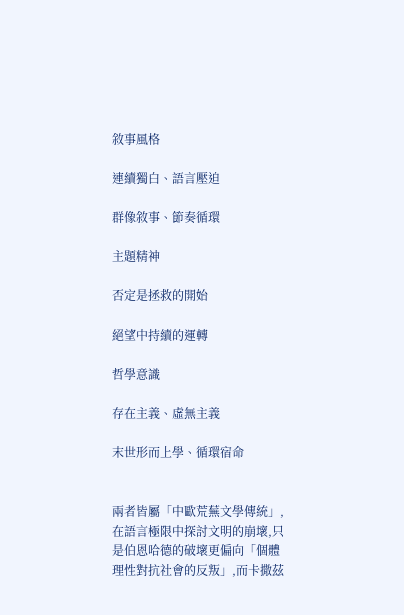敘事風格

連續獨白、語言壓迫

群像敘事、節奏循環

主題精神

否定是拯救的開始

絕望中持續的運轉

哲學意識

存在主義、虛無主義

末世形而上學、循環宿命


兩者皆屬「中歐荒蕪文學傳統」,在語言極限中探討文明的崩壞,只是伯恩哈德的破壞更偏向「個體理性對抗社會的反叛」,而卡撒茲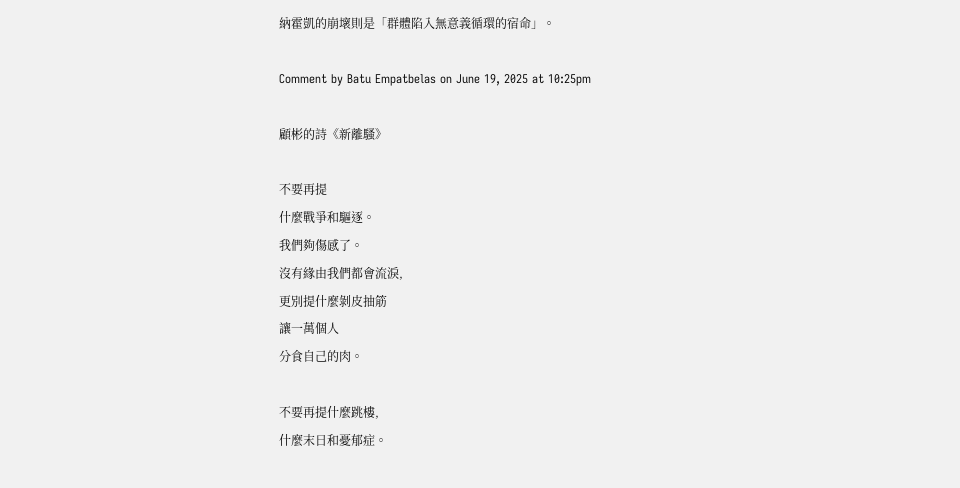納霍凱的崩壞則是「群體陷入無意義循環的宿命」。

Comment by Batu Empatbelas on June 19, 2025 at 10:25pm

顧彬的詩《新離騷》

不要再提
什麼戰爭和驅逐。
我們夠傷感了。
沒有緣由我們都會流淚,
更別提什麼剝皮抽筋
讓一萬個人
分食自己的肉。

不要再提什麼跳樓,
什麼末日和憂郁症。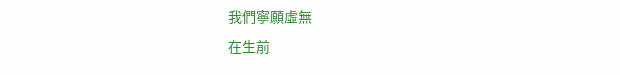我們寧願虛無
在生前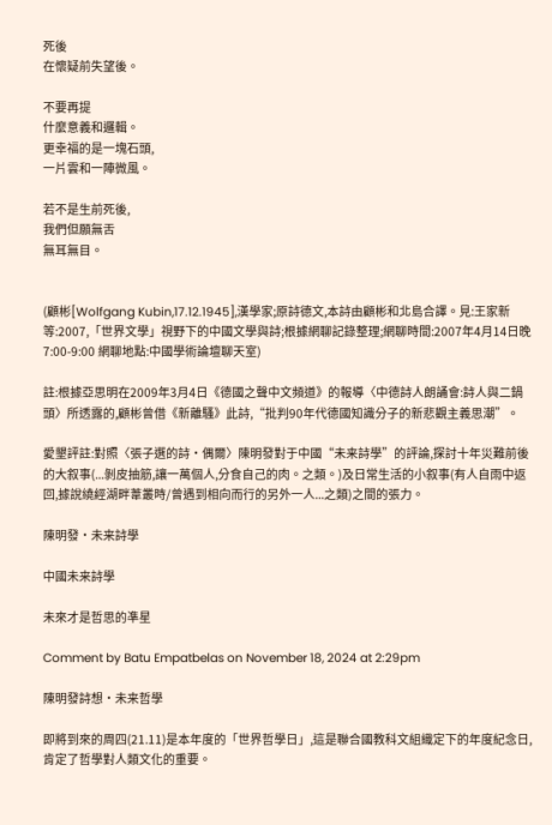死後
在懷疑前失望後。

不要再提
什麼意義和邏輯。
更幸福的是一塊石頭,
一片雲和一陣微風。

若不是生前死後,
我們但願無舌
無耳無目。


(顧彬[Wolfgang Kubin,17.12.1945],漢學家;原詩德文,本詩由顧彬和北島合譯。見:王家新等:2007,「世界文學」視野下的中國文學與詩;根據網聊記錄整理;網聊時間:2007年4月14日晚7:00-9:00 網聊地點:中國學術論壇聊天室)

註:根據亞思明在2009年3月4日《德國之聲中文頻道》的報導〈中德詩人朗誦會:詩人與二鍋頭〉所透露的,顧彬曾借《新離騷》此詩,“批判90年代德國知識分子的新悲觀主義思潮”。

愛墾評註:對照〈張子選的詩·偶爾〉陳明發對于中國“未来詩學”的評論,探討十年災難前後的大叙事(...剝皮抽筋,讓一萬個人,分食自己的肉。之類。)及日常生活的小叙事(有人自雨中返回,據說繞經湖畔葦叢時/曾遇到相向而行的另外一人...之類)之間的張力。

陳明發·未来詩學

中國未来詩學

未來才是哲思的凖星

Comment by Batu Empatbelas on November 18, 2024 at 2:29pm

陳明發詩想·未来哲學

即將到來的周四(21.11)是本年度的「世界哲學日」,這是聯合國教科文組織定下的年度紀念日,肯定了哲學對人類文化的重要。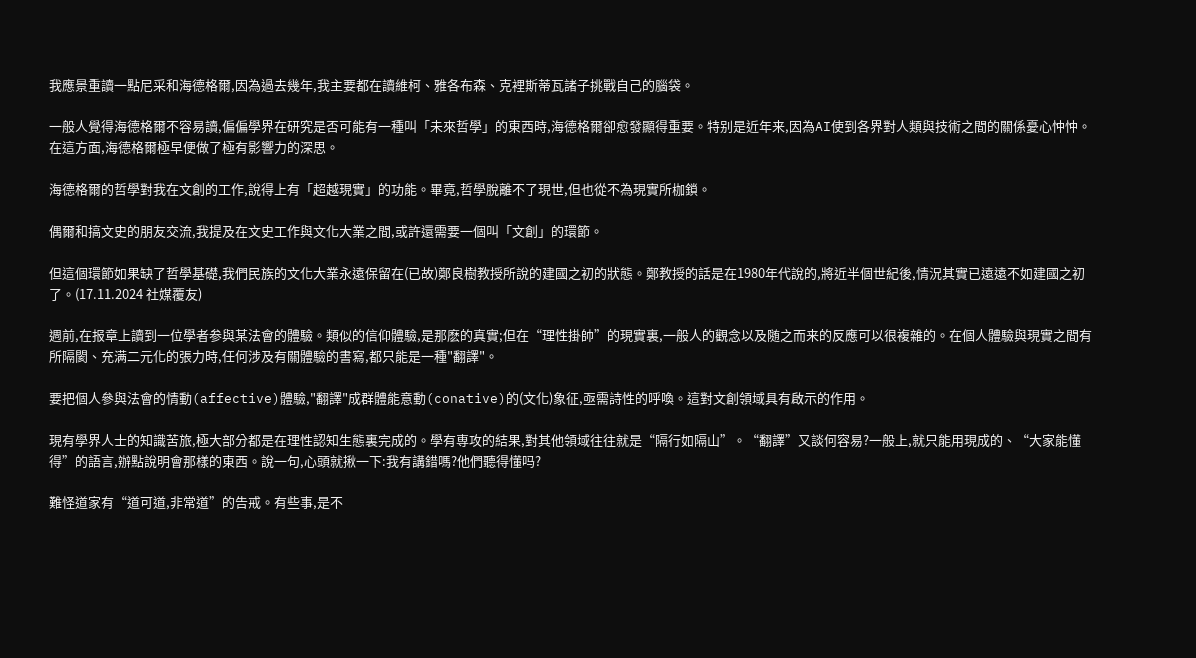我應景重讀一點尼采和海德格爾,因為過去幾年,我主要都在讀維柯、雅各布森、克裡斯蒂瓦諸子挑戰自己的腦袋。

一般人覺得海德格爾不容易讀,偏偏學界在研究是否可能有一種叫「未來哲學」的東西時,海德格爾卻愈發顯得重要。特别是近年来,因為AI使到各界對人類與技術之間的關係憂心忡忡。在這方面,海德格爾極早便做了極有影響力的深思。

海德格爾的哲學對我在文創的工作,說得上有「超越現實」的功能。畢竟,哲學脫離不了現世,但也從不為現實所枷鎖。

偶爾和搞文史的朋友交流,我提及在文史工作與文化大業之間,或許還需要一個叫「文創」的環節。

但這個環節如果缺了哲學基礎,我們民族的文化大業永遠保留在(已故)鄭良樹教授所說的建國之初的狀態。鄭教授的話是在1980年代說的,將近半個世紀後,情況其實已遠遠不如建國之初了。(17.11.2024 社媒覆友)

週前,在报章上讀到一位學者参與某法會的體驗。類似的信仰體驗,是那麽的真實;但在“理性掛帥”的現實裏,一般人的觀念以及随之而来的反應可以很複雜的。在個人體驗與現實之間有所隔閡、充满二元化的張力時,任何涉及有關體驗的書寫,都只能是一種"翻譯"。

要把個人參與法會的情動(affective)體驗,"翻譯"成群體能意動(conative)的(文化)象征,亟需詩性的呼喚。這對文創領域具有啟示的作用。

現有學界人士的知識苦旅,極大部分都是在理性認知生態裏完成的。學有専攻的結果,對其他領域往往就是“隔行如隔山”。“翻譯”又談何容易?一般上,就只能用現成的、“大家能懂得”的語言,辦點說明會那樣的東西。說一句,心頭就揪一下:我有講錯嗎?他們聽得懂吗?

難怪道家有“道可道,非常道”的告戒。有些事,是不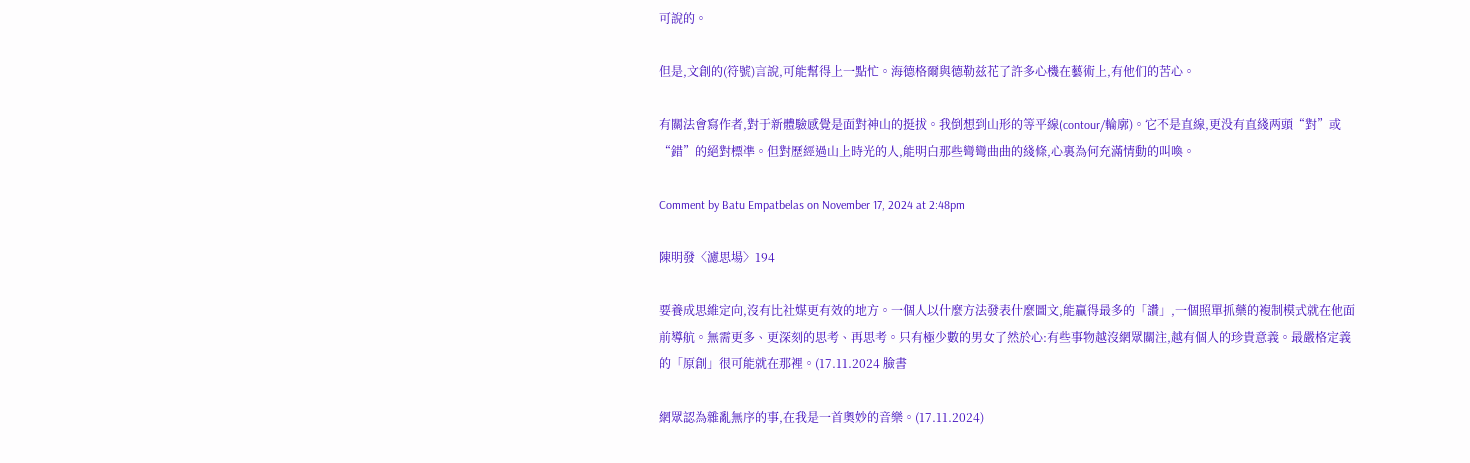可說的。

但是,文創的(符號)言說,可能幫得上一點忙。海德格爾與德勒兹花了許多心機在藝術上,有他们的苦心。

有關法會寫作者,對于新體驗感覺是面對神山的挺拔。我倒想到山形的等平線(contour/輪廓)。它不是直線,更没有直綫两頭“對”或“錯”的絕對標凖。但對歷經過山上時光的人,能明白那些彎彎曲曲的綫條,心裏為何充滿情動的叫喚。

Comment by Batu Empatbelas on November 17, 2024 at 2:48pm

陳明發〈濾思場〉194

要養成思維定向,沒有比社媒更有效的地方。一個人以什麼方法發表什麼圖文,能贏得最多的「讚」,一個照單抓藥的複制模式就在他面前導航。無需更多、更深刻的思考、再思考。只有極少數的男女了然於心:有些事物越沒網眾關注,越有個人的珍貴意義。最嚴格定義的「原創」很可能就在那裡。(17.11.2024 臉書

網眾認為雜亂無序的事,在我是一首奧妙的音樂。(17.11.2024)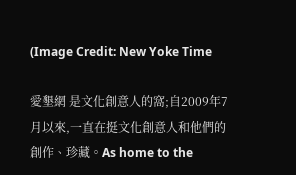(Image Credit: New Yoke Time

愛墾網 是文化創意人的窩;自2009年7月以來,一直在挺文化創意人和他們的創作、珍藏。As home to the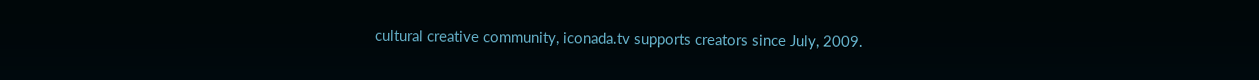cultural creative community, iconada.tv supports creators since July, 2009.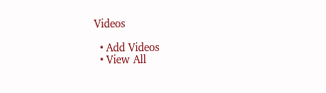Videos

  • Add Videos
  • View All